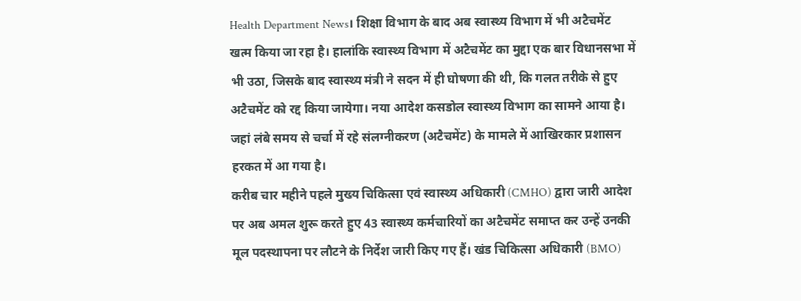Health Department News। शिक्षा विभाग के बाद अब स्वास्थ्य विभाग में भी अटैचमेंट खत्म किया जा रहा है। हालांकि स्वास्थ्य विभाग में अटैचमेंट का मुद्दा एक बार विधानसभा में भी उठा, जिसके बाद स्वास्थ्य मंत्री ने सदन में ही घोषणा की थी, कि गलत तरीके से हुए अटैचमेंट को रद्द किया जायेगा। नया आदेश कसडोल स्वास्थ्य विभाग का सामने आया है। जहां लंबे समय से चर्चा में रहे संलग्नीकरण (अटैचमेंट) के मामले में आखिरकार प्रशासन हरकत में आ गया है।
करीब चार महीने पहले मुख्य चिकित्सा एवं स्वास्थ्य अधिकारी (CMHO) द्वारा जारी आदेश पर अब अमल शुरू करते हुए 43 स्वास्थ्य कर्मचारियों का अटैचमेंट समाप्त कर उन्हें उनकी मूल पदस्थापना पर लौटने के निर्देश जारी किए गए हैं। खंड चिकित्सा अधिकारी (BMO)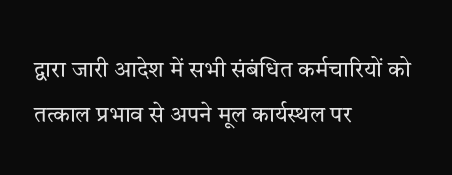द्वारा जारी आदेश में सभी संबंधित कर्मचारियों को तत्काल प्रभाव से अपने मूल कार्यस्थल पर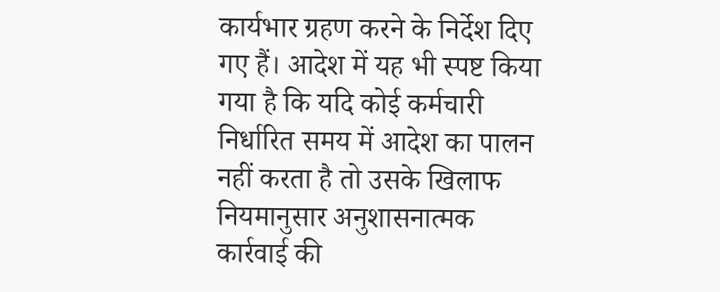कार्यभार ग्रहण करने के निर्देश दिए गए हैं। आदेश में यह भी स्पष्ट किया गया है कि यदि कोई कर्मचारी निर्धारित समय में आदेश का पालन नहीं करता है तो उसके खिलाफ नियमानुसार अनुशासनात्मक कार्रवाई की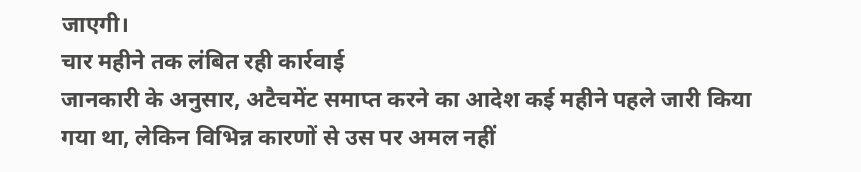जाएगी।
चार महीने तक लंबित रही कार्रवाई
जानकारी के अनुसार, अटैचमेंट समाप्त करने का आदेश कई महीने पहले जारी किया गया था, लेकिन विभिन्न कारणों से उस पर अमल नहीं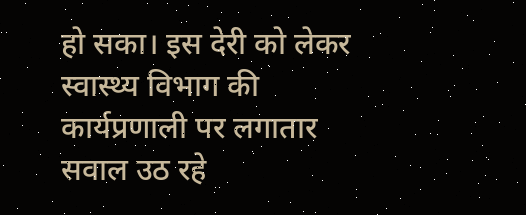हो सका। इस देरी को लेकर स्वास्थ्य विभाग की कार्यप्रणाली पर लगातार सवाल उठ रहे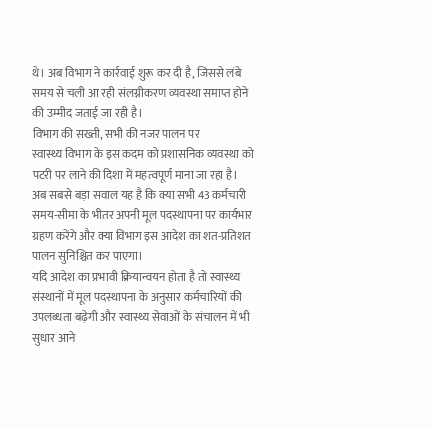थे। अब विभाग ने कार्रवाई शुरू कर दी है, जिससे लंबे समय से चली आ रही संलग्नीकरण व्यवस्था समाप्त होने की उम्मीद जताई जा रही है।
विभाग की सख्ती, सभी की नजर पालन पर
स्वास्थ्य विभाग के इस कदम को प्रशासनिक व्यवस्था को पटरी पर लाने की दिशा में महत्वपूर्ण माना जा रहा है। अब सबसे बड़ा सवाल यह है कि क्या सभी 43 कर्मचारी समय-सीमा के भीतर अपनी मूल पदस्थापना पर कार्यभार ग्रहण करेंगे और क्या विभाग इस आदेश का शत-प्रतिशत पालन सुनिश्चित कर पाएगा।
यदि आदेश का प्रभावी क्रियान्वयन होता है तो स्वास्थ्य संस्थानों में मूल पदस्थापना के अनुसार कर्मचारियों की उपलब्धता बढ़ेगी और स्वास्थ्य सेवाओं के संचालन में भी सुधार आने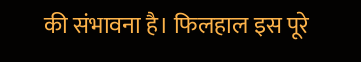की संभावना है। फिलहाल इस पूरे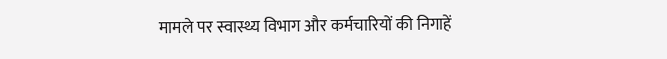मामले पर स्वास्थ्य विभाग और कर्मचारियों की निगाहें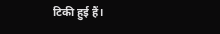टिकी हुई हैं।